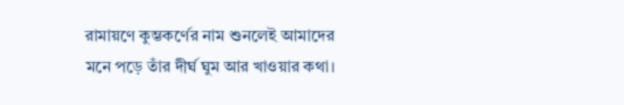রামায়ণে কুম্ভকর্ণের নাম শুনলেই আমাদের মনে পড়ে তাঁর দীর্ঘ ঘুম আর খাওয়ার কথা।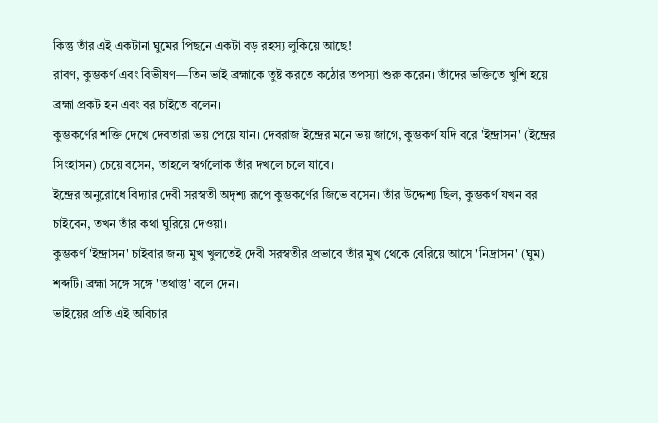কিন্তু তাঁর এই একটানা ঘুমের পিছনে একটা বড় রহস্য লুকিয়ে আছে!
রাবণ, কুম্ভকর্ণ এবং বিভীষণ—তিন ভাই ব্রহ্মাকে তুষ্ট করতে কঠোর তপস্যা শুরু করেন। তাঁদের ভক্তিতে খুশি হয়ে ব্রহ্মা প্রকট হন এবং বর চাইতে বলেন।
কুম্ভকর্ণের শক্তি দেখে দেবতারা ভয় পেয়ে যান। দেবরাজ ইন্দ্রের মনে ভয় জাগে, কুম্ভকর্ণ যদি বরে 'ইন্দ্রাসন' (ইন্দ্রের সিংহাসন) চেয়ে বসেন, তাহলে স্বর্গলোক তাঁর দখলে চলে যাবে।
ইন্দ্রের অনুরোধে বিদ্যার দেবী সরস্বতী অদৃশ্য রূপে কুম্ভকর্ণের জিভে বসেন। তাঁর উদ্দেশ্য ছিল, কুম্ভকর্ণ যখন বর চাইবেন, তখন তাঁর কথা ঘুরিয়ে দেওয়া।
কুম্ভকর্ণ 'ইন্দ্রাসন' চাইবার জন্য মুখ খুলতেই দেবী সরস্বতীর প্রভাবে তাঁর মুখ থেকে বেরিয়ে আসে 'নিদ্রাসন' (ঘুম) শব্দটি। ব্রহ্মা সঙ্গে সঙ্গে 'তথাস্তু' বলে দেন।
ভাইয়ের প্রতি এই অবিচার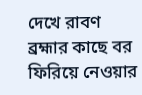দেখে রাবণ ব্রহ্মার কাছে বর ফিরিয়ে নেওয়ার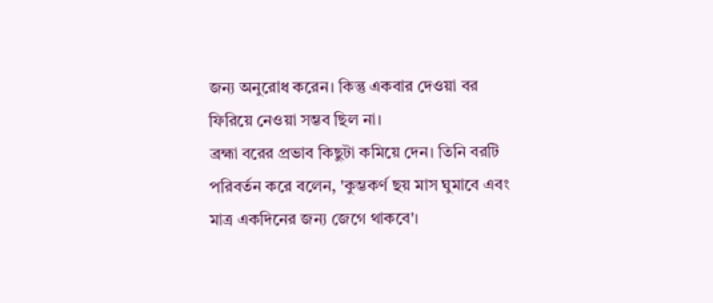জন্য অনুরোধ করেন। কিন্তু একবার দেওয়া বর ফিরিয়ে নেওয়া সম্ভব ছিল না।
ব্রহ্মা বরের প্রভাব কিছুটা কমিয়ে দেন। তিনি বরটি পরিবর্তন করে বলেন, 'কুম্ভকর্ণ ছয় মাস ঘুমাবে এবং মাত্র একদিনের জন্য জেগে থাকবে'।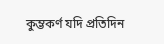কুম্ভকর্ণ যদি প্রতিদিন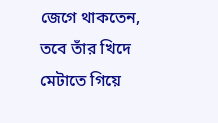জেগে থাকতেন, তবে তাঁর খিদে মেটাতে গিয়ে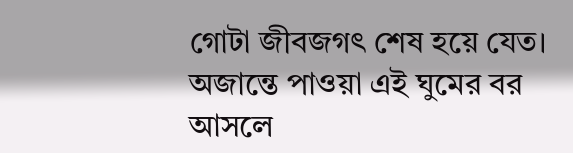গোটা জীবজগৎ শেষ হয়ে যেত। অজান্তে পাওয়া এই ঘুমের বর আসলে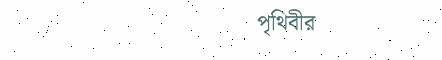পৃথিবীর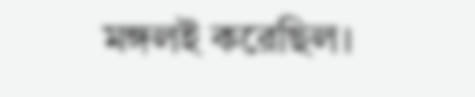মঙ্গলই করেছিল।